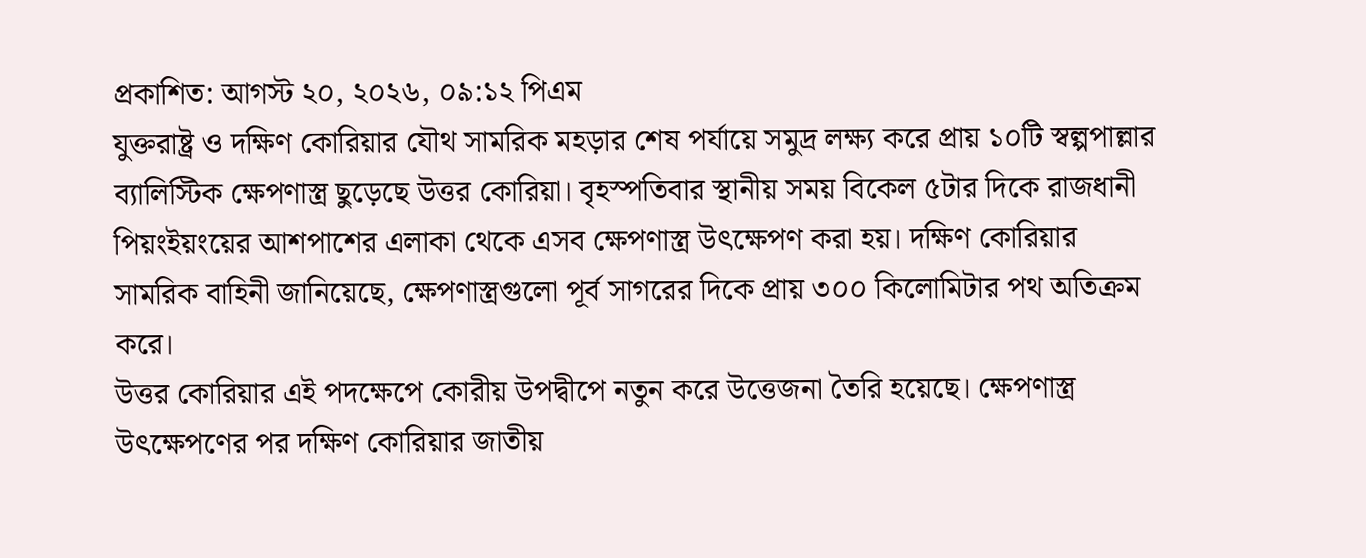প্রকাশিত: আগস্ট ২০, ২০২৬, ০৯:১২ পিএম
যুক্তরাষ্ট্র ও দক্ষিণ কোরিয়ার যৌথ সামরিক মহড়ার শেষ পর্যায়ে সমুদ্র লক্ষ্য করে প্রায় ১০টি স্বল্পপাল্লার ব্যালিস্টিক ক্ষেপণাস্ত্র ছুড়েছে উত্তর কোরিয়া। বৃহস্পতিবার স্থানীয় সময় বিকেল ৫টার দিকে রাজধানী পিয়ংইয়ংয়ের আশপাশের এলাকা থেকে এসব ক্ষেপণাস্ত্র উৎক্ষেপণ করা হয়। দক্ষিণ কোরিয়ার সামরিক বাহিনী জানিয়েছে, ক্ষেপণাস্ত্রগুলো পূর্ব সাগরের দিকে প্রায় ৩০০ কিলোমিটার পথ অতিক্রম করে।
উত্তর কোরিয়ার এই পদক্ষেপে কোরীয় উপদ্বীপে নতুন করে উত্তেজনা তৈরি হয়েছে। ক্ষেপণাস্ত্র উৎক্ষেপণের পর দক্ষিণ কোরিয়ার জাতীয়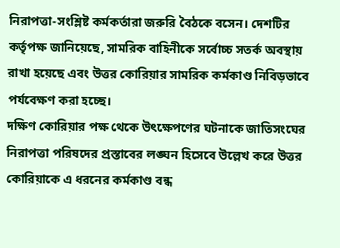নিরাপত্তা-সংশ্লিষ্ট কর্মকর্তারা জরুরি বৈঠকে বসেন। দেশটির কর্তৃপক্ষ জানিয়েছে, সামরিক বাহিনীকে সর্বোচ্চ সতর্ক অবস্থায় রাখা হয়েছে এবং উত্তর কোরিয়ার সামরিক কর্মকাণ্ড নিবিড়ভাবে পর্যবেক্ষণ করা হচ্ছে।
দক্ষিণ কোরিয়ার পক্ষ থেকে উৎক্ষেপণের ঘটনাকে জাতিসংঘের নিরাপত্তা পরিষদের প্রস্তাবের লঙ্ঘন হিসেবে উল্লেখ করে উত্তর কোরিয়াকে এ ধরনের কর্মকাণ্ড বন্ধ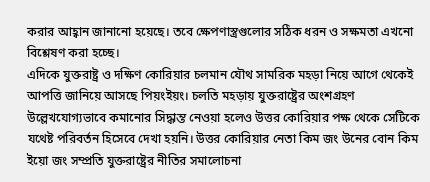করার আহ্বান জানানো হয়েছে। তবে ক্ষেপণাস্ত্রগুলোর সঠিক ধরন ও সক্ষমতা এখনো বিশ্লেষণ করা হচ্ছে।
এদিকে যুক্তরাষ্ট্র ও দক্ষিণ কোরিয়ার চলমান যৌথ সামরিক মহড়া নিয়ে আগে থেকেই আপত্তি জানিয়ে আসছে পিয়ংইয়ং। চলতি মহড়ায় যুক্তরাষ্ট্রের অংশগ্রহণ উল্লেখযোগ্যভাবে কমানোর সিদ্ধান্ত নেওয়া হলেও উত্তর কোরিয়ার পক্ষ থেকে সেটিকে যথেষ্ট পরিবর্তন হিসেবে দেখা হয়নি। উত্তর কোরিয়ার নেতা কিম জং উনের বোন কিম ইয়ো জং সম্প্রতি যুক্তরাষ্ট্রের নীতির সমালোচনা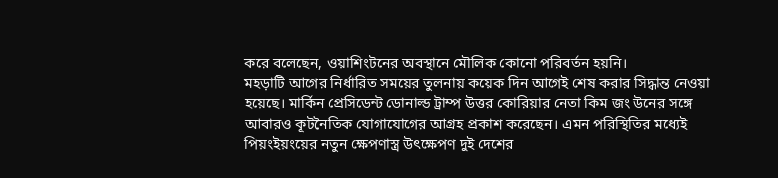করে বলেছেন, ওয়াশিংটনের অবস্থানে মৌলিক কোনো পরিবর্তন হয়নি।
মহড়াটি আগের নির্ধারিত সময়ের তুলনায় কয়েক দিন আগেই শেষ করার সিদ্ধান্ত নেওয়া হয়েছে। মার্কিন প্রেসিডেন্ট ডোনাল্ড ট্রাম্প উত্তর কোরিয়ার নেতা কিম জং উনের সঙ্গে আবারও কূটনৈতিক যোগাযোগের আগ্রহ প্রকাশ করেছেন। এমন পরিস্থিতির মধ্যেই পিয়ংইয়ংয়ের নতুন ক্ষেপণাস্ত্র উৎক্ষেপণ দুই দেশের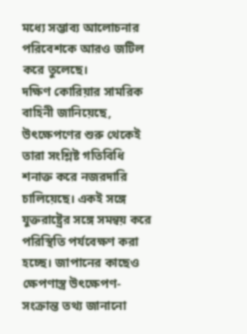মধ্যে সম্ভাব্য আলোচনার পরিবেশকে আরও জটিল করে তুলেছে।
দক্ষিণ কোরিয়ার সামরিক বাহিনী জানিয়েছে, উৎক্ষেপণের শুরু থেকেই তারা সংশ্লিষ্ট গতিবিধি শনাক্ত করে নজরদারি চালিয়েছে। একই সঙ্গে যুক্তরাষ্ট্রের সঙ্গে সমন্বয় করে পরিস্থিতি পর্যবেক্ষণ করা হচ্ছে। জাপানের কাছেও ক্ষেপণাস্ত্র উৎক্ষেপণ-সংক্রান্ত তথ্য জানানো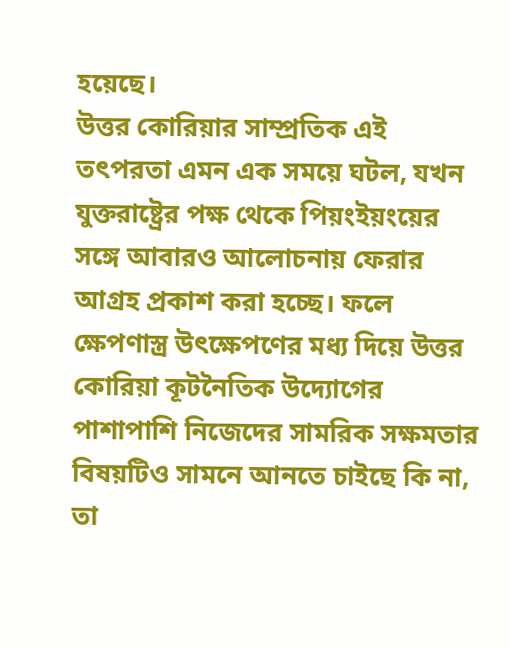হয়েছে।
উত্তর কোরিয়ার সাম্প্রতিক এই তৎপরতা এমন এক সময়ে ঘটল, যখন যুক্তরাষ্ট্রের পক্ষ থেকে পিয়ংইয়ংয়ের সঙ্গে আবারও আলোচনায় ফেরার আগ্রহ প্রকাশ করা হচ্ছে। ফলে ক্ষেপণাস্ত্র উৎক্ষেপণের মধ্য দিয়ে উত্তর কোরিয়া কূটনৈতিক উদ্যোগের পাশাপাশি নিজেদের সামরিক সক্ষমতার বিষয়টিও সামনে আনতে চাইছে কি না, তা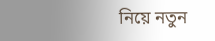নিয়ে নতুন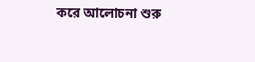করে আলোচনা শুরু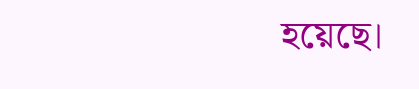হয়েছে।